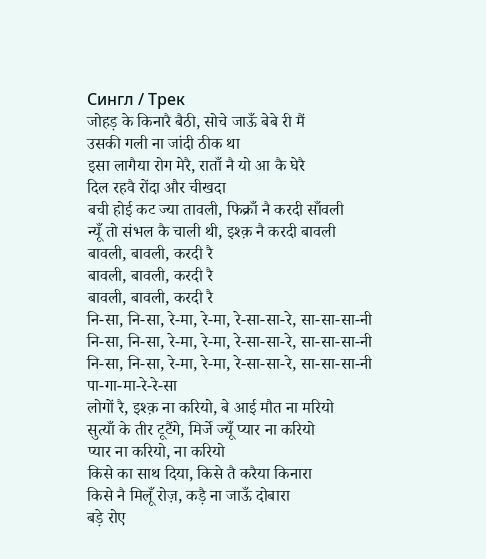Сингл / Трек
जोहड़ के किनारै बैठी, सोचे जाऊँ बेबे री मैं
उसकी गली ना जांदी ठीक था
इसा लागैया रोग मेरै, राताँ नै यो आ कै घेरै
दिल रहवै रोंदा और चीखदा
बची होई कट ज्या तावली, फिक्राँ नै करदी साँवली
न्यूँ तो संभल कै चाली थी, इश्क़ नै करदी बावली
बावली, बावली, करदी रै
बावली, बावली, करदी रै
बावली, बावली, करदी रै
नि-सा, नि-सा, रे-मा, रे-मा, रे-सा-सा-रे, सा-सा-सा-नी
नि-सा, नि-सा, रे-मा, रे-मा, रे-सा-सा-रे, सा-सा-सा-नी
नि-सा, नि-सा, रे-मा, रे-मा, रे-सा-सा-रे, सा-सा-सा-नी
पा-गा-मा-रे-रे-सा
लोगों रै, इश्क़ ना करियो, बे आई मौत ना मरियो
सुत्याँ के तीर टूटैंगे, मिर्जे ज्यूँ प्यार ना करियो
प्यार ना करियो, ना करियो
किसे का साथ दिया, किसे तै करैया किनारा
किसे नै मिलूँ रोज़, कड़ै ना जाऊँ दोबारा
बड़े रोए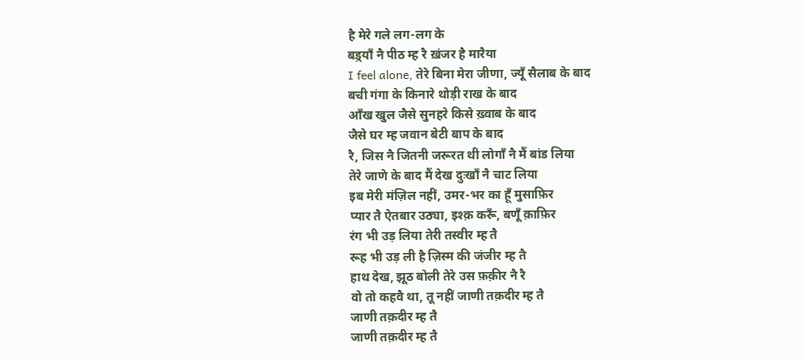है मेरे गले लग-लग के
बड़्याँ नै पीठ म्ह रै ख़ंजर है मारैया
I feel alone, तेरे बिना मेरा जीणा, ज्यूँ सैलाब के बाद
बची गंगा के किनारे थोड़ी राख के बाद
आँख खुल जैसे सुनहरे किसे ख़्वाब के बाद
जैसे घर म्ह जवान बेटी बाप के बाद
रै, जिस नै जितनी जरूरत थी लोगाँ नै मैं बांड लिया
तेरे जाणे के बाद मैं देख दुःखाँ नै चाट लिया
इब मेरी मंज़िल नहीं, उमर-भर का हूँ मुसाफ़िर
प्यार तै ऐतबार उठ्या, इश्क़ करूँ, बणूँ क़ाफ़िर
रंग भी उड़ लिया तेरी तस्वीर म्ह तै
रूह भी उड़ ली है ज़िस्म की जंजीर म्ह तै
हाथ देख, झूठ बोली तेरे उस फ़क़ीर नै रै
वो तो कहवै था, तू नहीं जाणी तक़दीर म्ह तै
जाणी तक़दीर म्ह तै
जाणी तक़दीर म्ह तै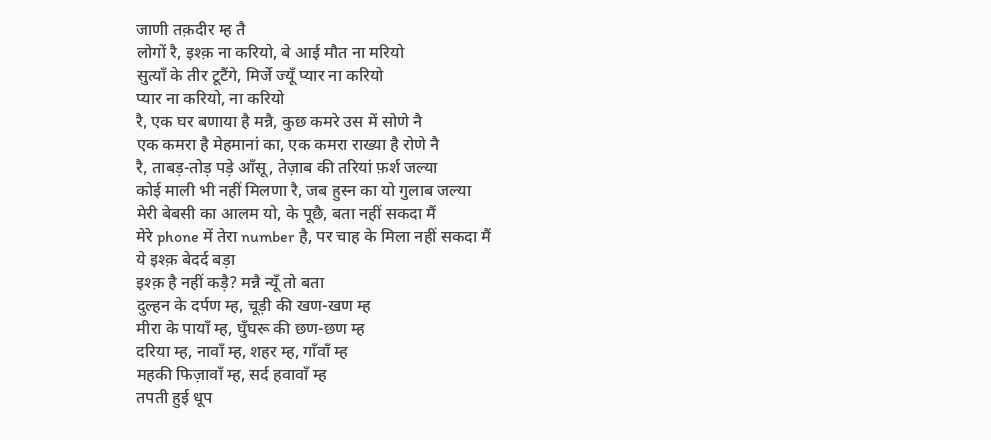जाणी तक़दीर म्ह तै
लोगों रै, इश्क़ ना करियो, बे आई मौत ना मरियो
सुत्याँ के तीर टूटैंगे, मिर्जे ज्यूँ प्यार ना करियो
प्यार ना करियो, ना करियो
रै, एक घर बणाया है मन्नै, कुछ कमरे उस में सोणे नै
एक कमरा है मेहमानां का, एक कमरा राख्या है रोणे नै
रै, ताबड़-तोड़ पड़े आँसू, तेज़ाब की तरियां फ़र्श जल्या
कोई माली भी नहीं मिलणा रै, जब हुस्न का यो गुलाब जल्या
मेरी बेबसी का आलम यो, के पूछै, बता नहीं सकदा मैं
मेरे phone में तेरा number है, पर चाह के मिला नहीं सकदा मैं
ये इश्क़ बेदर्द बड़ा
इश्क़ है नहीं कड़ै? मन्नै न्यूँ तो बता
दुल्हन के दर्पण म्ह, चूड़ी की खण-खण म्ह
मीरा के पायाँ म्ह, घुँघरू की छण-छण म्ह
दरिया म्ह, नावाँ म्ह, शहर म्ह, गाँवाँ म्ह
महकी फिज़ावाँ म्ह, सर्द हवावाँ म्ह
तपती हुई धूप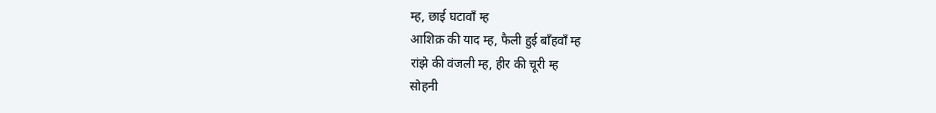म्ह, छाई घटावाँ म्ह
आशिक़ की याद म्ह, फैली हुई बाँहवाँ म्ह
रांझे की वंजली म्ह, हीर की चूरी म्ह
सोहनी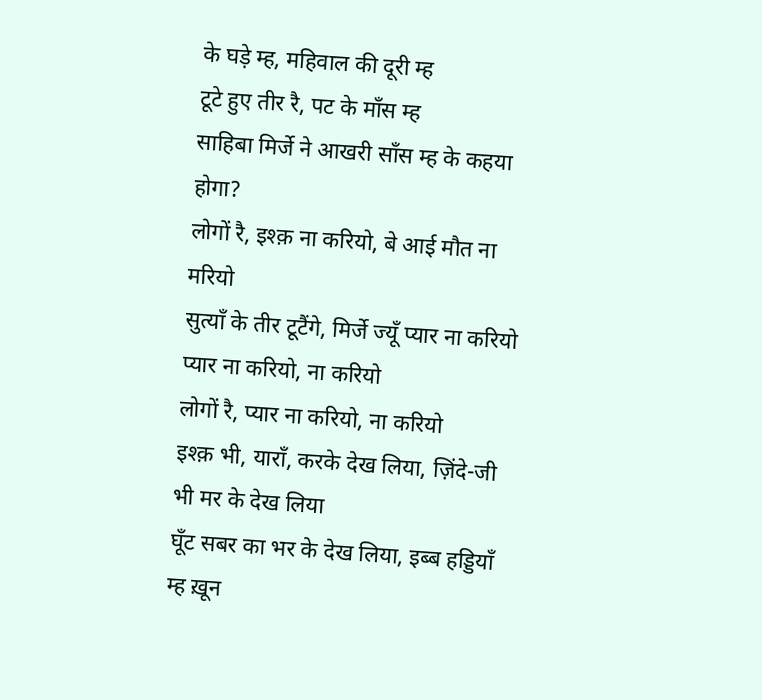के घड़े म्ह, महिवाल की दूरी म्ह
टूटे हुए तीर रै, पट के माँस म्ह
साहिबा मिर्जे ने आखरी साँस म्ह के कहया होगा?
लोगों रै, इश्क़ ना करियो, बे आई मौत ना मरियो
सुत्याँ के तीर टूटैंगे, मिर्जे ज्यूँ प्यार ना करियो
प्यार ना करियो, ना करियो
लोगों रै, प्यार ना करियो, ना करियो
इश्क़ भी, याराँ, करके देख लिया, ज़िंदे-जी भी मर के देख लिया
घूँट सबर का भर के देख लिया, इब्ब हड्डियाँ म्ह ख़ून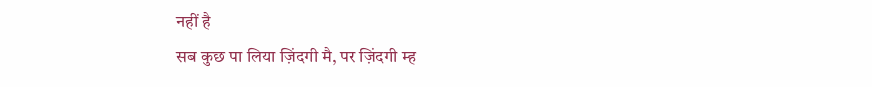नहीं है
सब कुछ पा लिया ज़िंदगी मै, पर ज़िंदगी म्ह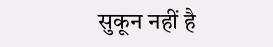सुकून नहीं है